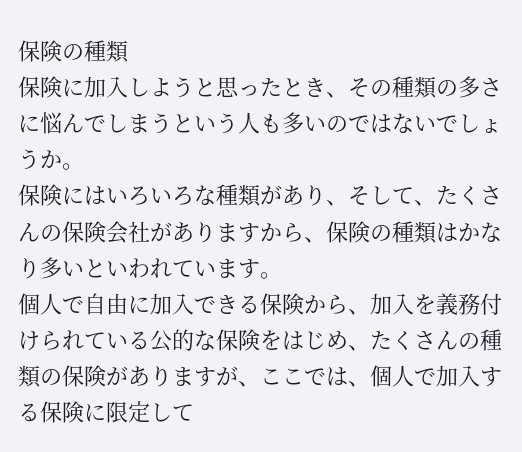保険の種類
保険に加入しようと思ったとき、その種類の多さに悩んでしまうという人も多いのではないでしょうか。
保険にはいろいろな種類があり、そして、たくさんの保険会社がありますから、保険の種類はかなり多いといわれています。
個人で自由に加入できる保険から、加入を義務付けられている公的な保険をはじめ、たくさんの種類の保険がありますが、ここでは、個人で加入する保険に限定して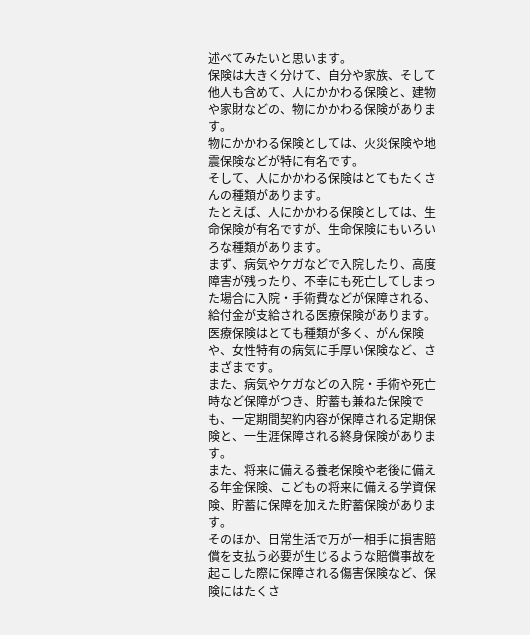述べてみたいと思います。
保険は大きく分けて、自分や家族、そして他人も含めて、人にかかわる保険と、建物や家財などの、物にかかわる保険があります。
物にかかわる保険としては、火災保険や地震保険などが特に有名です。
そして、人にかかわる保険はとてもたくさんの種類があります。
たとえば、人にかかわる保険としては、生命保険が有名ですが、生命保険にもいろいろな種類があります。
まず、病気やケガなどで入院したり、高度障害が残ったり、不幸にも死亡してしまった場合に入院・手術費などが保障される、給付金が支給される医療保険があります。
医療保険はとても種類が多く、がん保険や、女性特有の病気に手厚い保険など、さまざまです。
また、病気やケガなどの入院・手術や死亡時など保障がつき、貯蓄も兼ねた保険でも、一定期間契約内容が保障される定期保険と、一生涯保障される終身保険があります。
また、将来に備える養老保険や老後に備える年金保険、こどもの将来に備える学資保険、貯蓄に保障を加えた貯蓄保険があります。
そのほか、日常生活で万が一相手に損害賠償を支払う必要が生じるような賠償事故を起こした際に保障される傷害保険など、保険にはたくさ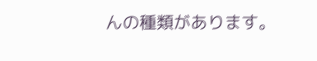んの種類があります。